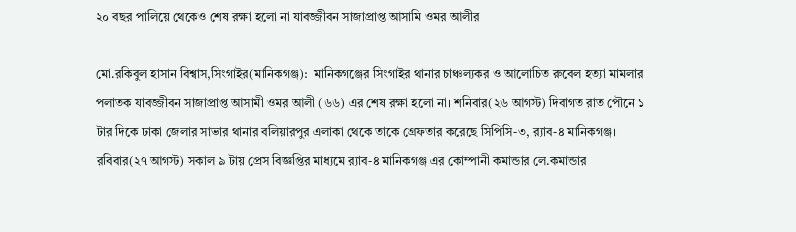২০ বছর পালিয়ে থেকেও শেষ রক্ষা হলো না যাবজ্জীবন সাজাপ্রাপ্ত আসামি ওমর আলীর

মো.রকিবুল হাসান বিশ্বাস,সিংগাইর(মানিকগঞ্জ):  মানিকগঞ্জের সিংগাইর থানার চাঞ্চল্যকর ও আলোচিত রুবেল হত্যা মামলার পলাতক যাবজ্জীবন সাজাপ্রাপ্ত আসামী ওমর আলী (৬৬) এর শেষ রক্ষা হলো না। শনিবার(২৬ আগস্ট) দিবাগত রাত পৌনে ১ টার দিকে ঢাকা জেলার সাভার থানার বলিয়ারপুর এলাকা থেকে তাকে গ্রেফতার করেছে সিপিসি-৩, র‌্যাব-৪ মানিকগঞ্জ। রবিবার(২৭ আগস্ট) সকাল ৯ টায় প্রেস বিজ্ঞপ্তির মাধ্যমে র‌্যাব-৪ মানিকগঞ্জ এর কোম্পানী কমান্ডার লে.কমান্ডার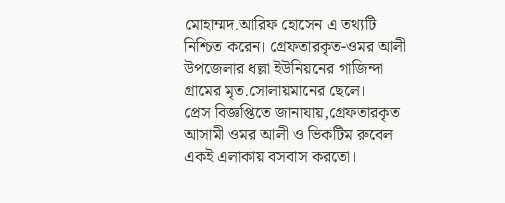মোহাম্মদ.আরিফ হোসেন এ তথ্যটি নিশ্চিত করেন। গ্রেফতারকৃত-ওমর আলী উপজেলার ধল্লা ইউনিয়নের গাজিন্দা গ্রামের মৃত.সোলায়মানের ছেলে।
প্রেস বিজ্ঞপ্তিতে জানাযায়,গ্রেফতারকৃত আসামী ওমর আলী ও ভিকটিম রুবেল একই এলাকায় বসবাস করতো।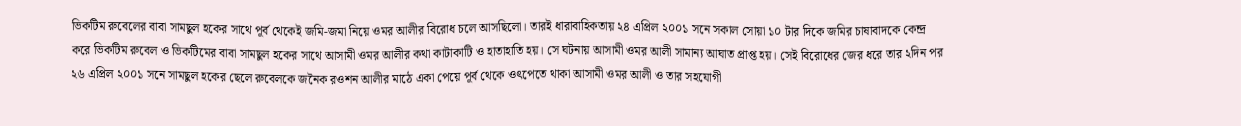ভিকটিম রুবেলের বাবা সামছুল হকের সাথে পূর্ব থেকেই জমি-জমা নিয়ে ওমর আলীর বিরোধ চলে আসছিলো। তারই ধারাবাহিকতায় ২৪ এপ্রিল ২০০১ সনে সকাল সোয়া ১০ টার দিকে জমির চাষাবাদকে কেন্দ্র করে ভিকটিম রুবেল ও ভিকটিমের বাবা সামছুল হকের সাথে আসামী ওমর আলীর কথা কাটাকাটি ও হাতাহাতি হয়। সে ঘটনায় আসামী ওমর আলী সামান্য আঘাত প্রাপ্ত হয়। সেই বিরোধের জের ধরে তার ২দিন পর ২৬ এপ্রিল ২০০১ সনে সামছুল হকের ছেলে রুবেলকে জনৈক রওশন আলীর মাঠে একা পেয়ে পূর্ব থেকে ওৎপেতে থাকা আসামী ওমর আলী ও তার সহযোগী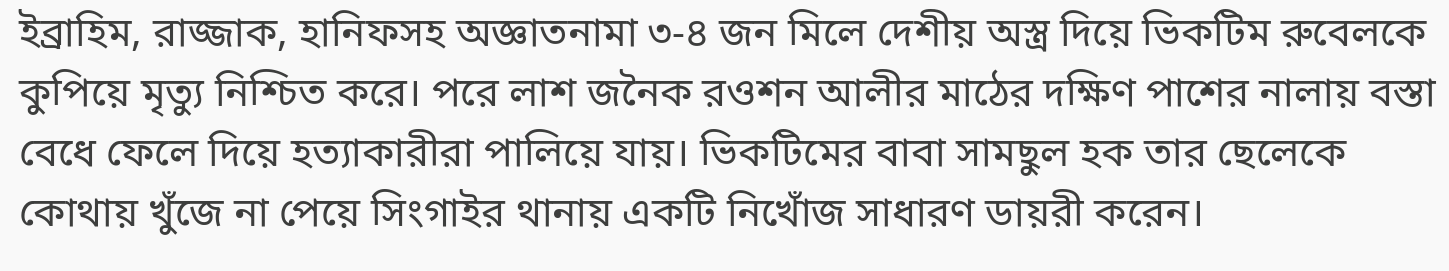ইব্রাহিম, রাজ্জাক, হানিফসহ অজ্ঞাতনামা ৩-৪ জন মিলে দেশীয় অস্ত্র দিয়ে ভিকটিম রুবেলকে কুপিয়ে মৃত্যু নিশ্চিত করে। পরে লাশ জনৈক রওশন আলীর মাঠের দক্ষিণ পাশের নালায় বস্তা বেধে ফেলে দিয়ে হত্যাকারীরা পালিয়ে যায়। ভিকটিমের বাবা সামছুল হক তার ছেলেকে কোথায় খুঁজে না পেয়ে সিংগাইর থানায় একটি নিখোঁজ সাধারণ ডায়রী করেন।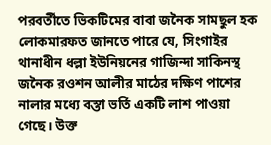পরবর্তীতে ভিকটিমের বাবা জনৈক সামছুল হক লোকমারফত জানতে পারে যে, সিংগাইর থানাধীন ধল্লা ইউনিয়নের গাজিন্দা সাকিনস্থ জনৈক রওশন আলীর মাঠের দক্ষিণ পাশের নালার মধ্যে বস্তা ভর্তি একটি লাশ পাওয়া গেছে। উক্ত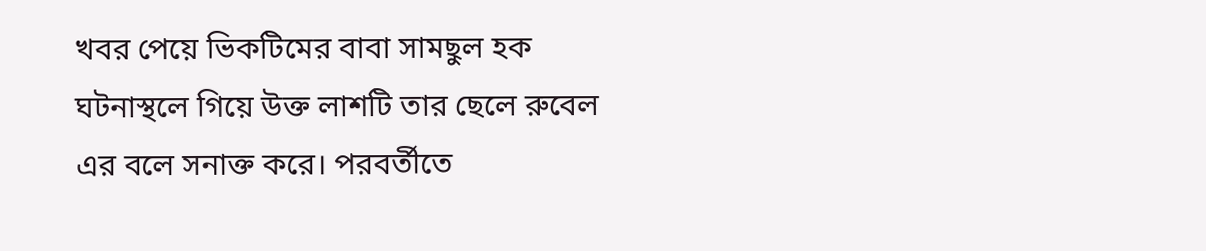খবর পেয়ে ভিকটিমের বাবা সামছুল হক ঘটনাস্থলে গিয়ে উক্ত লাশটি তার ছেলে রুবেল এর বলে সনাক্ত করে। পরবর্তীতে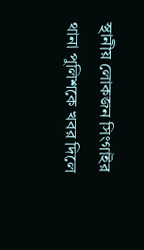স্থানীয় লোকজন সিংগাইর থানা পুলিশকে খবর দিলে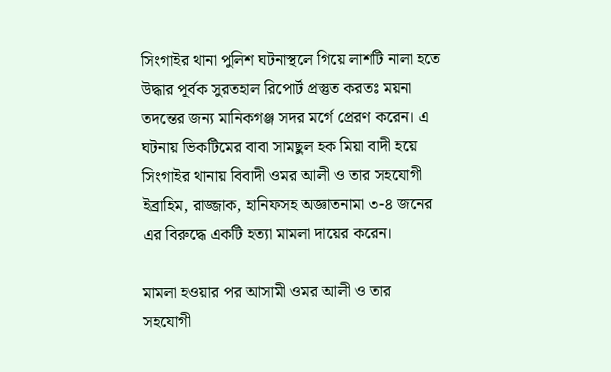সিংগাইর থানা পুলিশ ঘটনাস্থলে গিয়ে লাশটি নালা হতে উদ্ধার পূর্বক সুরতহাল রিপোর্ট প্রস্তুত করতঃ ময়না তদন্তের জন্য মানিকগঞ্জ সদর মর্গে প্রেরণ করেন। এ ঘটনায় ভিকটিমের বাবা সামছুল হক মিয়া বাদী হয়ে সিংগাইর থানায় বিবাদী ওমর আলী ও তার সহযোগী ইব্রাহিম, রাজ্জাক, হানিফসহ অজ্ঞাতনামা ৩-৪ জনের এর বিরুদ্ধে একটি হত্যা মামলা দায়ের করেন।

মামলা হওয়ার পর আসামী ওমর আলী ও তার সহযোগী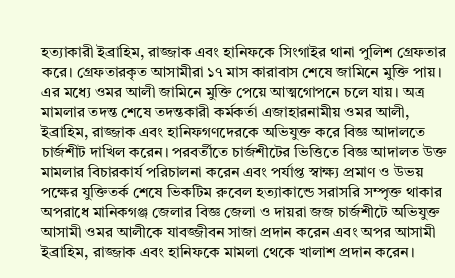হত্যাকারী ইব্রাহিম, রাজ্জাক এবং হানিফকে সিংগাইর থানা পুলিশ গ্রেফতার করে। গ্রেফতারকৃত আসামীরা ১৭ মাস কারাবাস শেষে জামিনে মুক্তি পায়। এর মধ্যে ওমর আলী জামিনে মুক্তি পেয়ে আত্মগোপনে চলে যায়। অত্র মামলার তদন্ত শেষে তদন্তকারী কর্মকর্তা এজাহারনামীয় ওমর আলী, ইব্রাহিম, রাজ্জাক এবং হানিফগণদেরকে অভিযুক্ত করে বিজ্ঞ আদালতে চার্জশীট দাখিল করেন। পরবর্তীতে চার্জশীটের ভিত্তিতে বিজ্ঞ আদালত উক্ত মামলার বিচারকার্য পরিচালনা করেন এবং পর্যাপ্ত স্বাক্ষ্য প্রমাণ ও উভয় পক্ষের যুক্তিতর্ক শেষে ভিকটিম রুবেল হত্যাকান্ডে সরাসরি সম্পৃক্ত থাকার অপরাধে মানিকগঞ্জ জেলার বিজ্ঞ জেলা ও দায়রা জজ চার্জশীটে অভিযুক্ত আসামী ওমর আলীকে যাবজ্জীবন সাজা প্রদান করেন এবং অপর আসামী ইব্রাহিম, রাজ্জাক এবং হানিফকে মামলা থেকে খালাশ প্রদান করেন।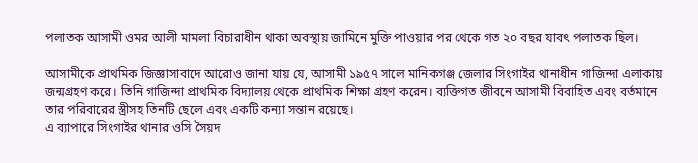পলাতক আসামী ওমর আলী মামলা বিচারাধীন থাকা অবস্থায় জামিনে মুক্তি পাওয়ার পর থেকে গত ২০ বছর যাবৎ পলাতক ছিল।

আসামীকে প্রাথমিক জিজ্ঞাসাবাদে আরোও জানা যায় যে, আসামী ১৯৫৭ সালে মানিকগঞ্জ জেলার সিংগাইর থানাধীন গাজিন্দা এলাকায় জন্মগ্রহণ করে। তিনি গাজিন্দা প্রাথমিক বিদ্যালয় থেকে প্রাথমিক শিক্ষা গ্রহণ করেন। ব্যক্তিগত জীবনে আসামী বিবাহিত এবং বর্তমানে তার পরিবারের স্ত্রীসহ তিনটি ছেলে এবং একটি কন্যা সন্তান রয়েছে।
এ ব্যাপারে সিংগাইর থানার ওসি সৈয়দ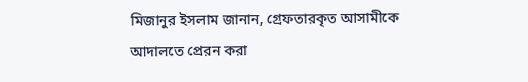মিজানুর ইসলাম জানান, গ্রেফতারকৃত আসামীকে আদালতে প্রেরন করা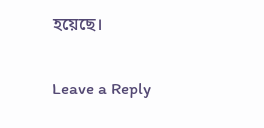হয়েছে।

Leave a Reply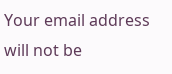Your email address will not be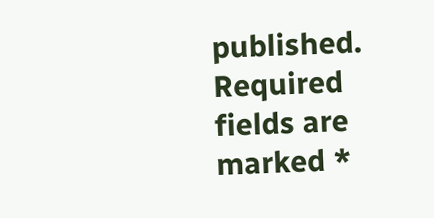published. Required fields are marked *